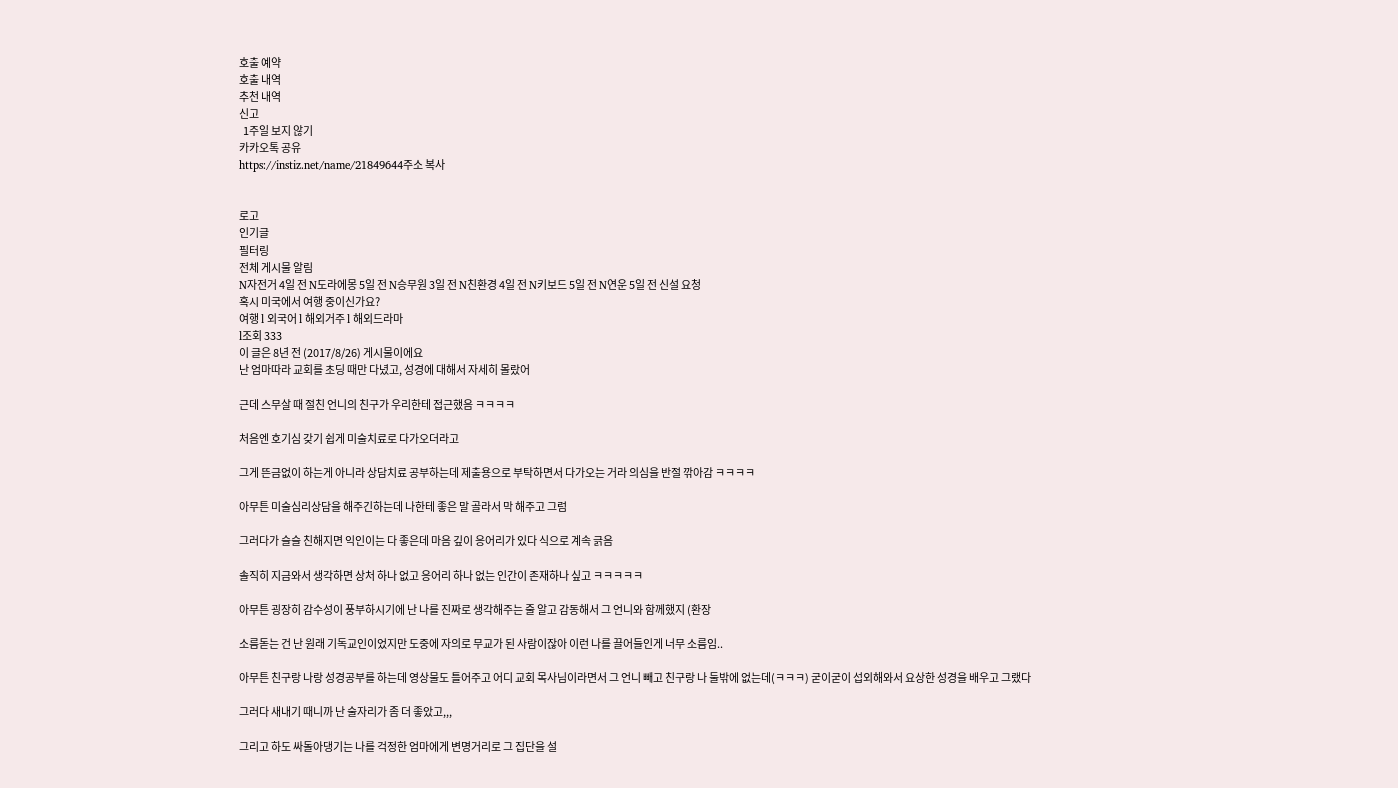호출 예약
호출 내역
추천 내역
신고
  1주일 보지 않기
카카오톡 공유
https://instiz.net/name/21849644주소 복사


로고
인기글
필터링
전체 게시물 알림
N자전거 4일 전 N도라에몽 5일 전 N승무원 3일 전 N친환경 4일 전 N키보드 5일 전 N연운 5일 전 신설 요청
혹시 미국에서 여행 중이신가요?
여행 l 외국어 l 해외거주 l 해외드라마
l조회 333
이 글은 8년 전 (2017/8/26) 게시물이에요
난 엄마따라 교회를 초딩 때만 다녔고, 성경에 대해서 자세히 몰랐어

근데 스무살 때 절친 언니의 친구가 우리한테 접근했음 ㅋㅋㅋㅋ

처음엔 호기심 갖기 쉽게 미술치료로 다가오더라고

그게 뜬금없이 하는게 아니라 상담치료 공부하는데 제출용으로 부탁하면서 다가오는 거라 의심을 반절 깎아감 ㅋㅋㅋㅋ

아무튼 미술심리상담을 해주긴하는데 나한테 좋은 말 골라서 막 해주고 그럼

그러다가 슬슬 친해지면 익인이는 다 좋은데 마음 깊이 응어리가 있다 식으로 계속 긁음

솔직히 지금와서 생각하면 상처 하나 없고 응어리 하나 없는 인간이 존재하나 싶고 ㅋㅋㅋㅋㅋ

아무튼 굉장히 감수성이 풍부하시기에 난 나를 진짜로 생각해주는 줄 알고 감동해서 그 언니와 함께했지 (환장

소름돋는 건 난 원래 기독교인이었지만 도중에 자의로 무교가 된 사람이잖아 이런 나를 끌어들인게 너무 소름임..

아무튼 친구랑 나랑 성경공부를 하는데 영상물도 틀어주고 어디 교회 목사님이라면서 그 언니 빼고 친구랑 나 둘밖에 없는데(ㅋㅋㅋ) 굳이굳이 섭외해와서 요상한 성경을 배우고 그랬다

그러다 새내기 때니까 난 술자리가 좀 더 좋았고,,,

그리고 하도 싸돌아댕기는 나를 걱정한 엄마에게 변명거리로 그 집단을 설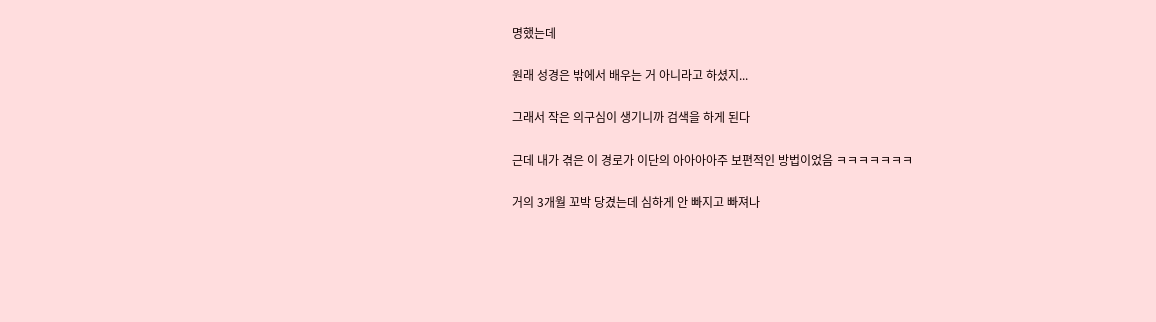명했는데

원래 성경은 밖에서 배우는 거 아니라고 하셨지...

그래서 작은 의구심이 생기니까 검색을 하게 된다

근데 내가 겪은 이 경로가 이단의 아아아아주 보편적인 방법이었음 ㅋㅋㅋㅋㅋㅋㅋ

거의 3개월 꼬박 당겼는데 심하게 안 빠지고 빠져나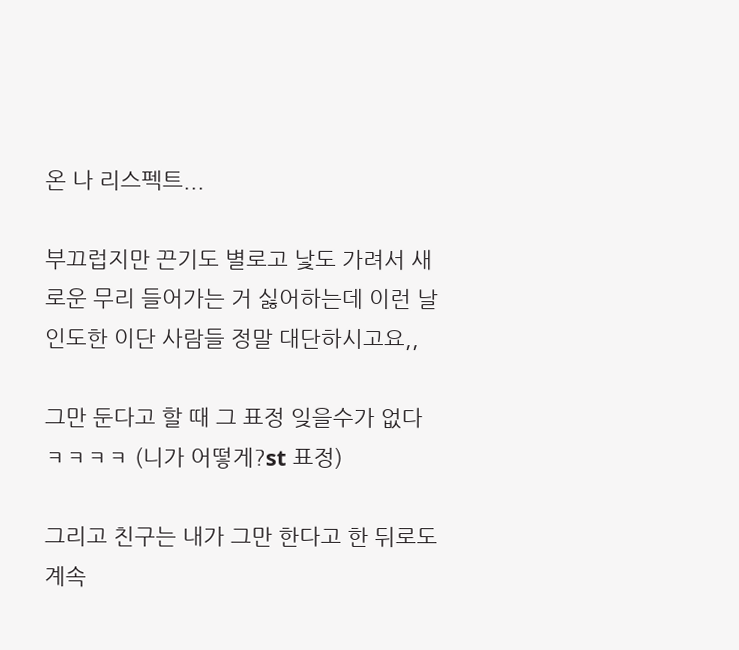온 나 리스펙트...

부끄럽지만 끈기도 별로고 낯도 가려서 새로운 무리 들어가는 거 싫어하는데 이런 날 인도한 이단 사람들 정말 대단하시고요,,

그만 둔다고 할 때 그 표정 잊을수가 없다 ㅋㅋㅋㅋ (니가 어떻게?st 표정)

그리고 친구는 내가 그만 한다고 한 뒤로도 계속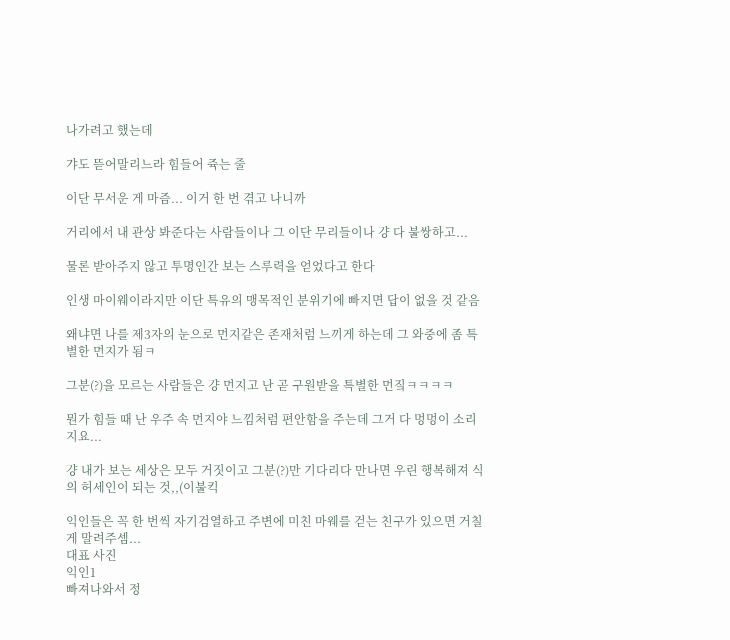나가려고 했는데

갸도 뜯어말리느라 힘들어 쥭는 줄

이단 무서운 게 마즘... 이거 한 번 겪고 나니까

거리에서 내 관상 봐준다는 사람들이나 그 이단 무리들이나 걍 다 불쌍하고...

물론 받아주지 않고 투명인간 보는 스루력을 얻었다고 한다

인생 마이웨이라지만 이단 특유의 맹목적인 분위기에 빠지면 답이 없을 것 같음

왜냐면 나를 제3자의 눈으로 먼지같은 존재처럼 느끼게 하는데 그 와중에 좀 특별한 먼지가 됨ㅋ

그분(?)을 모르는 사람들은 걍 먼지고 난 곧 구원받을 특별한 먼짘ㅋㅋㅋㅋ

뭔가 힘들 때 난 우주 속 먼지야 느낌처럼 편안함을 주는데 그거 다 멍멍이 소리지요...

걍 내가 보는 세상은 모두 거짓이고 그분(?)만 기다리다 만나면 우린 행복해져 식의 허세인이 되는 것,,(이불킥

익인들은 꼭 한 번씩 자기검열하고 주변에 미친 마웨를 걷는 친구가 있으면 거칠게 말려주셈...
대표 사진
익인1
빠져나와서 정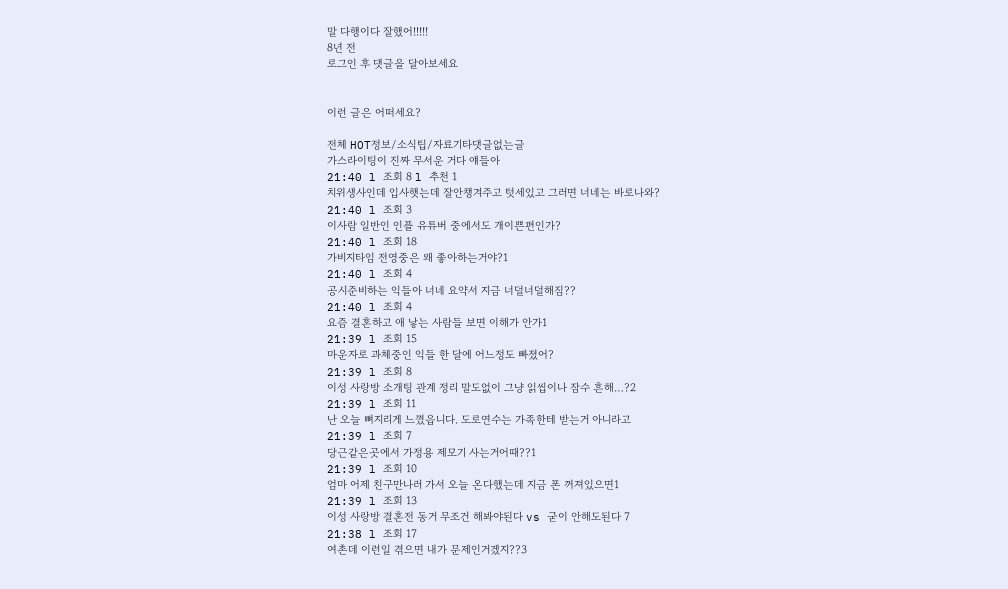말 다행이다 잘했어!!!!!
8년 전
로그인 후 댓글을 달아보세요


이런 글은 어떠세요?

전체 HOT정보/소식팁/자료기타댓글없는글
가스라이팅이 진짜 무서운 거다 얘들아
21:40 l 조회 8 l 추천 1
치위생사인데 입사햇는데 잘안챙겨주고 텃세있고 그러면 너네는 바로나와?
21:40 l 조회 3
이사람 일반인 인플 유튜버 중에서도 개이쁜편인가?
21:40 l 조회 18
가비지타임 전영중은 왜 좋아하는거야?1
21:40 l 조회 4
공시준비하는 익들아 너네 요약서 지금 너덜너덜해짐??
21:40 l 조회 4
요즘 결혼하고 애 낳는 사람들 보면 이해가 안가1
21:39 l 조회 15
마운자로 과체중인 익들 한 달에 어느정도 빠졌어?
21:39 l 조회 8
이성 사랑방 소개팅 관계 정리 말도없이 그냥 읽씹이나 잠수 흔해…?2
21:39 l 조회 11
난 오늘 뼈지리게 느꼈읍니다. 도로연수는 가족한테 받는거 아니라고
21:39 l 조회 7
당근같은곳에서 가정용 제모기 사는거어때??1
21:39 l 조회 10
엄마 어제 친구만나러 가서 오늘 온다했는데 지금 폰 꺼져있으면1
21:39 l 조회 13
이성 사랑방 결혼전 동거 무조건 해봐야된다 vs 굳이 안해도된다 7
21:38 l 조회 17
여촌데 이런일 겪으면 내가 문제인거겠지??3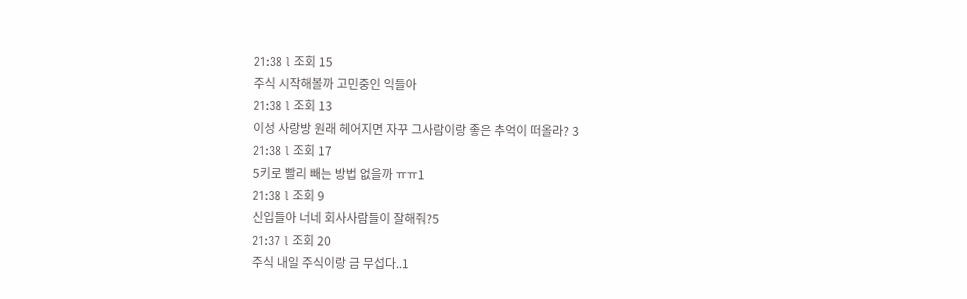21:38 l 조회 15
주식 시작해볼까 고민중인 익들아
21:38 l 조회 13
이성 사랑방 원래 헤어지면 자꾸 그사람이랑 좋은 추억이 떠올라? 3
21:38 l 조회 17
5키로 빨리 빼는 방법 없을까 ㅠㅠ1
21:38 l 조회 9
신입들아 너네 회사사람들이 잘해줘?5
21:37 l 조회 20
주식 내일 주식이랑 금 무섭다..1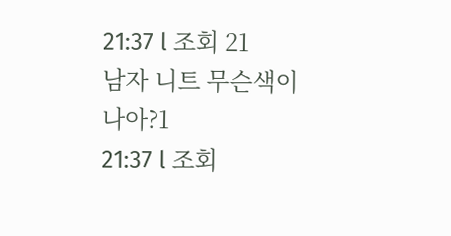21:37 l 조회 21
남자 니트 무슨색이 나아?1
21:37 l 조회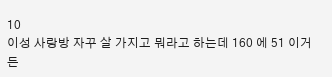10
이성 사랑방 자꾸 살 가지고 뭐라고 하는데 160 에 51 이거든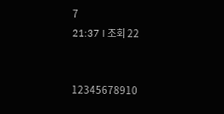7
21:37 l 조회 22


12345678910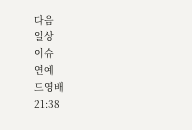다음
일상
이슈
연예
드영배
21:38